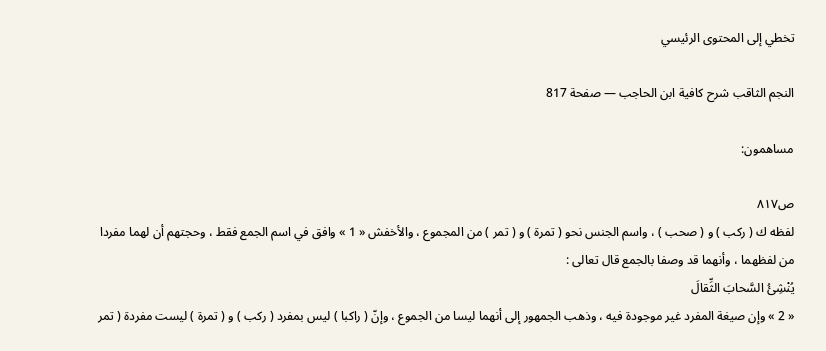تخطي إلى المحتوى الرئيسي

النجم الثاقب شرح كافية ابن الحاجب — صفحة 817

مساهمون:

ص٨١٧
لفظه ك ( ركب ) و ( صحب ) ، واسم الجنس نحو ( تمرة ) و ( تمر ) من المجموع ، والأخفش « 1 » وافق في اسم الجمع فقط ، وحجتهم أن لهما مفردا من لفظهما ، وأنهما قد وصفا بالجمع قال تعالى :
يُنْشِئُ السَّحابَ الثِّقالَ
« 2 » وإن صيغة المفرد غير موجودة فيه ، وذهب الجمهور إلى أنهما ليسا من الجموع ، وإنّ ( راكبا ) ليس بمفرد ( ركب ) و ( تمرة ) ليست مفردة ( تمر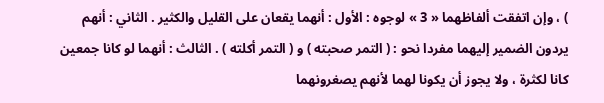) ، وإن اتفقت ألفاظهما « 3 » لوجوه : الأول : أنهما يقعان على القليل والكثير . الثاني : أنهم يردون الضمير إليهما مفردا نحو : ( التمر صحبته ) و ( التمر أكلته ) . الثالث : أنهما لو كانا جمعين كانا لكثرة ، ولا يجوز أن يكونا لهما لأنهم يصغرونهما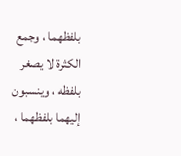بلفظهما ، وجمع الكثرة لا يصغر بلفظه ، وينسبون إليهما بلفظهما ،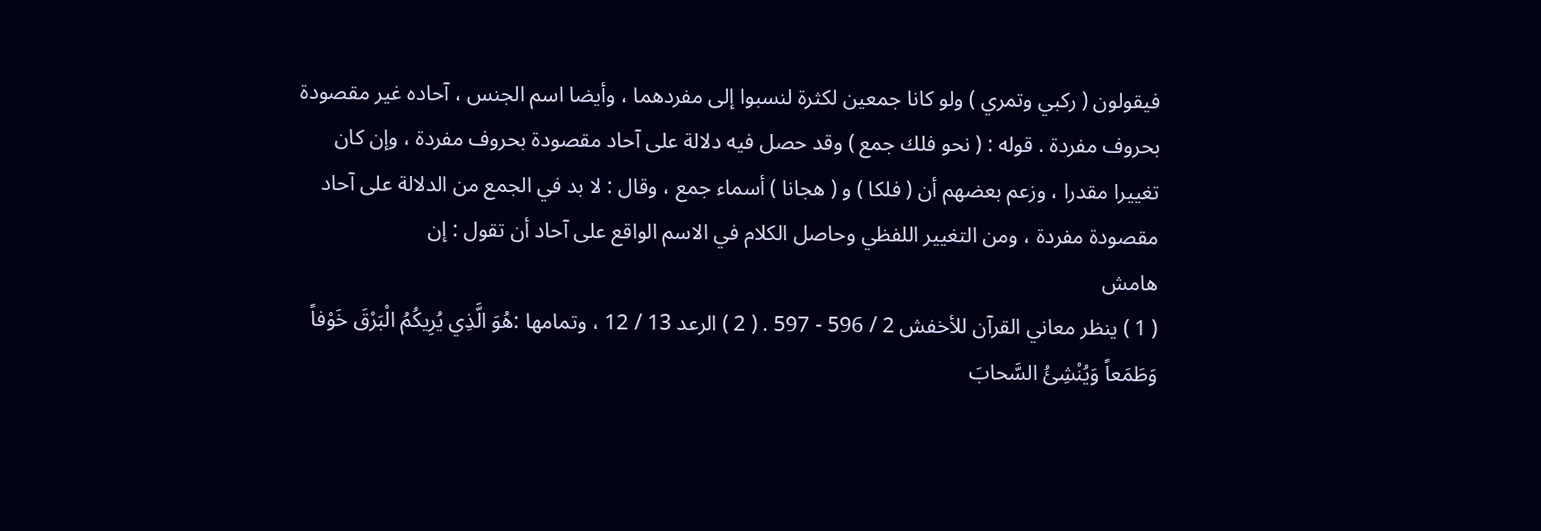فيقولون ( ركبي وتمري ) ولو كانا جمعين لكثرة لنسبوا إلى مفردهما ، وأيضا اسم الجنس ، آحاده غير مقصودة بحروف مفردة . قوله : ( نحو فلك جمع ) وقد حصل فيه دلالة على آحاد مقصودة بحروف مفردة ، وإن كان تغييرا مقدرا ، وزعم بعضهم أن ( فلكا ) و ( هجانا ) أسماء جمع ، وقال : لا بد في الجمع من الدلالة على آحاد مقصودة مفردة ، ومن التغيير اللفظي وحاصل الكلام في الاسم الواقع على آحاد أن تقول : إن
هامش
( 1 ) ينظر معاني القرآن للأخفش 2 / 596 - 597 . ( 2 ) الرعد 13 / 12 ، وتمامها :هُوَ الَّذِي يُرِيكُمُ الْبَرْقَ خَوْفاً وَطَمَعاً وَيُنْشِئُ السَّحابَ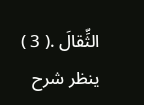الثِّقالَ .( 3 ) ينظر شرح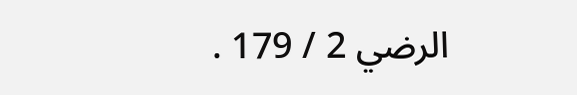الرضي 2 / 179 .